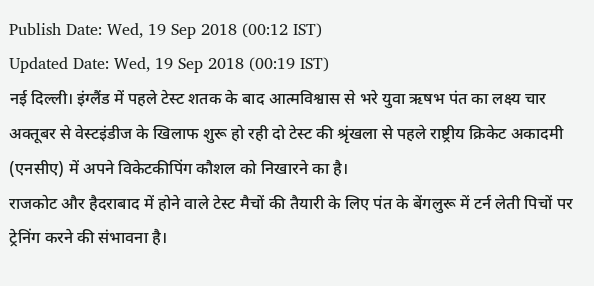Publish Date: Wed, 19 Sep 2018 (00:12 IST)
Updated Date: Wed, 19 Sep 2018 (00:19 IST)
नई दिल्ली। इंग्लैंड में पहले टेस्ट शतक के बाद आत्मविश्वास से भरे युवा ऋषभ पंत का लक्ष्य चार अक्तूबर से वेस्टइंडीज के खिलाफ शुरू हो रही दो टेस्ट की श्रृंखला से पहले राष्ट्रीय क्रिकेट अकादमी (एनसीए) में अपने विकेटकीपिंग कौशल को निखारने का है।
राजकोट और हैदराबाद में होने वाले टेस्ट मैचों की तैयारी के लिए पंत के बेंगलुरू में टर्न लेती पिचों पर ट्रेनिंग करने की संभावना है।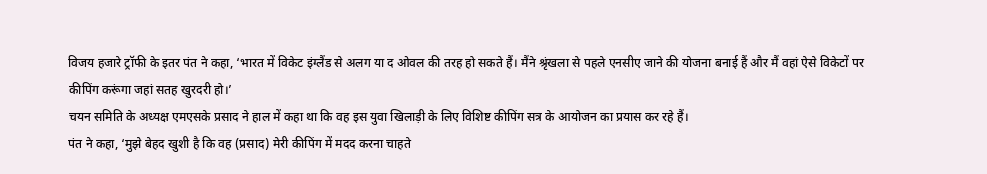विजय हजारे ट्रॉफी के इतर पंत ने कहा, ‘भारत में विकेट इंग्लैंड से अलग या द ओवल की तरह हो सकते हैं। मैंने श्रृंखला से पहले एनसीए जाने की योजना बनाई हैं और मैं वहां ऐसे विकेटों पर कीपिंग करूंगा जहां सतह खुरदरी हो।’
चयन समिति के अध्यक्ष एमएसके प्रसाद ने हाल में कहा था कि वह इस युवा खिलाड़ी के लिए विशिष्ट कीपिंग सत्र के आयोजन का प्रयास कर रहे हैं।
पंत ने कहा, ‘मुझे बेहद खुशी है कि वह (प्रसाद) मेरी कीपिंग में मदद करना चाहते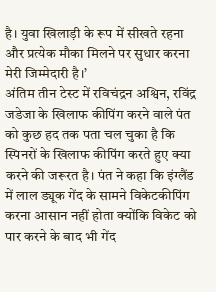है। युवा खिलाड़ी के रूप में सीखते रहना और प्रत्येक मौका मिलने पर सुधार करना मेरी जिम्मेदारी है।’
अंतिम तीन टेस्ट में रविचंद्रन अश्विन, रविंद्र जडेजा के खिलाफ कीपिंग करने वाले पंत को कुछ हद तक पता चल चुका है कि स्पिनरों के खिलाफ कीपिंग करते हुए क्या करने की जरूरत है। पंत ने कहा कि इंग्लैंड में लाल ड्यूक गेंद के सामने विकेटकीपिंग करना आसान नहीं होता क्योंकि विकेट को पार करने के बाद भी गेंद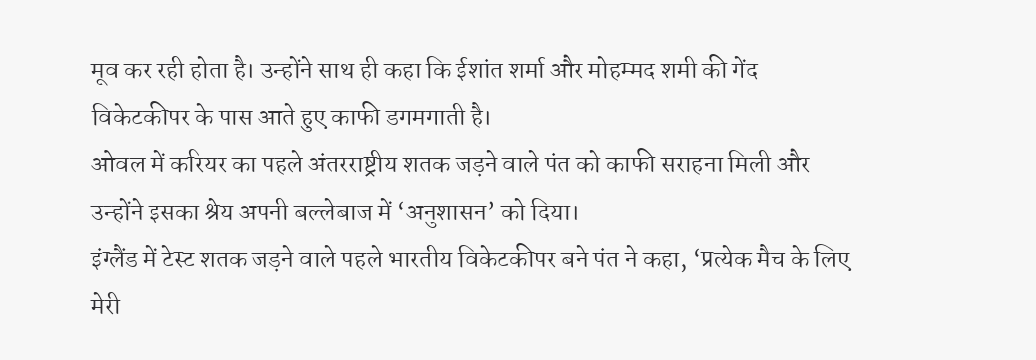मूव कर रही होता है। उन्होंने साथ ही कहा कि ईशांत शर्मा और मोहम्मद शमी की गेंद विकेटकीपर के पास आते हुए काफी डगमगाती है।
ओवल में करियर का पहले अंतरराष्ट्रीय शतक जड़ने वाले पंत को काफी सराहना मिली और उन्होंने इसका श्रेय अपनी बल्लेबाज में ‘अनुशासन’ को दिया।
इंग्लैंड में टेस्ट शतक जड़ने वाले पहले भारतीय विकेटकीपर बने पंत ने कहा, ‘प्रत्येक मैच के लिए मेरी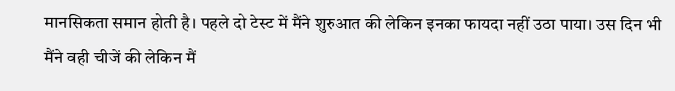मानसिकता समान होती है। पहले दो टेस्ट में मैंने शुरुआत की लेकिन इनका फायदा नहीं उठा पाया। उस दिन भी मैंने वही चीजें की लेकिन मैं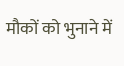मौकों को भुनाने में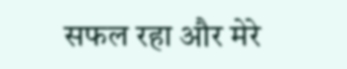सफल रहा और मेरे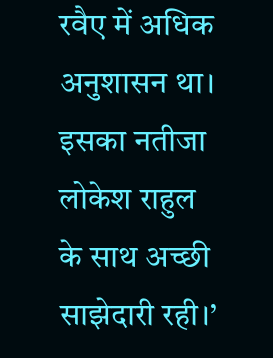रवैए में अधिक अनुशासन था। इसका नतीजा लोकेश राहुल के साथ अच्छी साझेदारी रही।’